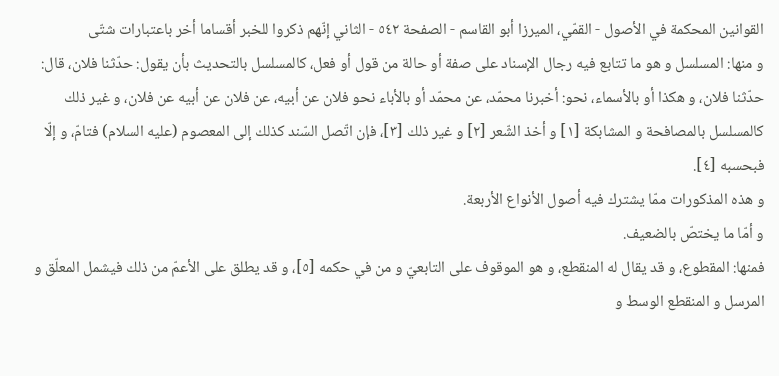القوانين المحكمة في الأصول - القمّي، الميرزا أبو القاسم - الصفحة ٥٤٢ - الثاني إنّهم ذكروا للخبر أقساما أخر باعتبارات شتّى
و منها: المسلسل و هو ما تتابع فيه رجال الإسناد على صفة أو حالة من قول أو فعل، كالمسلسل بالتحديث بأن يقول: حدّثنا فلان، قال: حدّثنا فلان، و هكذا أو بالأسماء، نحو: أخبرنا محمّد، عن محمّد أو بالأباء نحو فلان عن أبيه، عن فلان عن أبيه عن فلان، و غير ذلك كالمسلسل بالمصافحة و المشابكة [١] و أخذ الشّعر [٢] و غير ذلك [٣]، فإن اتّصل السّند كذلك إلى المعصوم (عليه السلام) فتامّ، و إلّا فبحسبه [٤].
و هذه المذكورات ممّا يشترك فيه أصول الأنواع الأربعة.
و أمّا ما يختصّ بالضعيف.
فمنها: المقطوع، و قد يقال له المنقطع، و هو الموقوف على التابعيّ و من في حكمه [٥]، و قد يطلق على الأعمّ من ذلك فيشمل المعلّق و المرسل و المنقطع الوسط و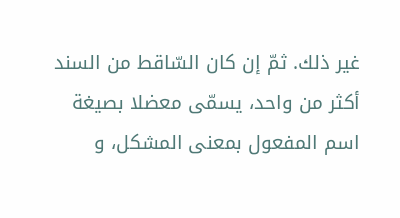غير ذلك. ثمّ إن كان السّاقط من السند أكثر من واحد، يسمّى معضلا بصيغة اسم المفعول بمعنى المشكل، و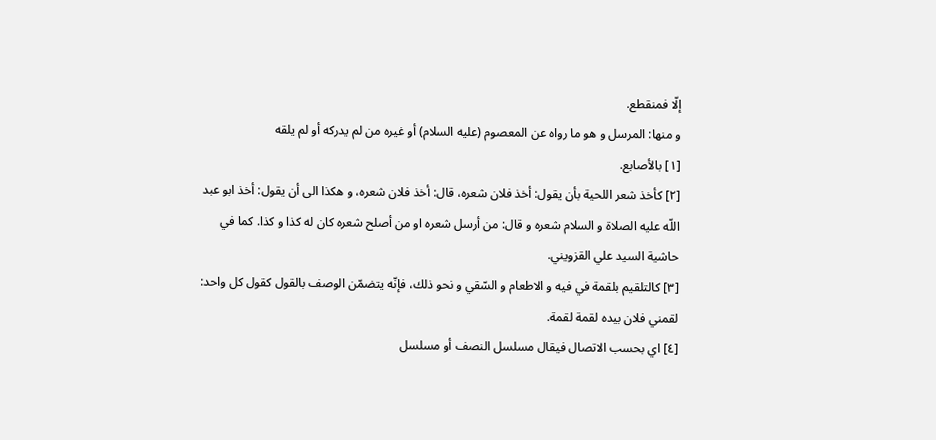إلّا فمنقطع.
و منها: المرسل و هو ما رواه عن المعصوم (عليه السلام) أو غيره من لم يدركه أو لم يلقه
[١] بالأصابع.
[٢] كأخذ شعر اللحية بأن يقول: أخذ فلان شعره، قال: أخذ فلان شعره، و هكذا الى أن يقول: أخذ ابو عبد اللّه عليه الصلاة و السلام شعره و قال: من أرسل شعره او من أصلح شعره كان له كذا و كذا. كما في حاشية السيد علي القزويني.
[٣] كالتلقيم بلقمة في فيه و الاطعام و السّقي و نحو ذلك، فإنّه يتضمّن الوصف بالقول كقول كل واحد: لقمني فلان بيده لقمة لقمة.
[٤] اي بحسب الاتصال فيقال مسلسل النصف أو مسلسل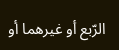الرّبع أو غيرهما أو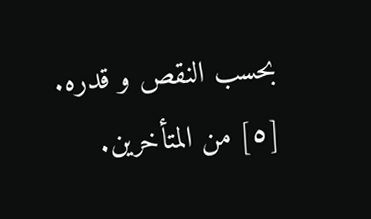بحسب النقص و قدره.
[٥] من المتأخرين.